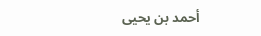أحمد بن يحيى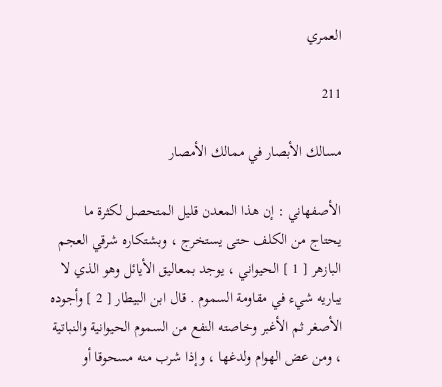العمري

211

مسالك الأبصار في ممالك الأمصار

الأصفهاني : إن هذا المعدن قليل المتحصل لكثرة ما يحتاج من الكلف حتى يستخرج ، وبشتكاره شرقي العجم البازهر [ 1 ] الحيواني ، يوجد بمعاليق الأيائل وهو الذي لا يباريه شيء في مقاومة السموم . قال ابن البيطار [ 2 ] وأجوده الأصغر ثم الأغبر وخاصته النفع من السموم الحيوانية والنباتية ، ومن عض الهوام ولدغها ، وإذا شرب منه مسحوقا أو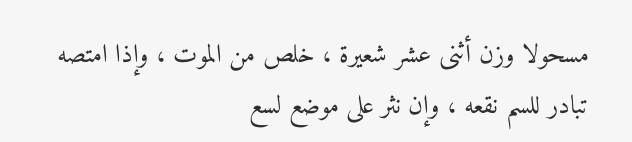مسحولا وزن أثنى عشر شعيرة ، خلص من الموت ، وإذا امتصه تبادر للسم نقعه ، وإن نثر على موضع لسع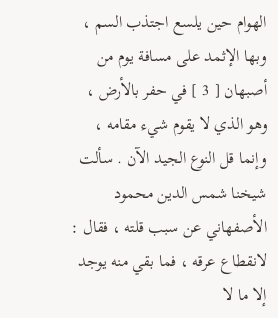الهوام حين يلسع اجتذب السم ، وبها الإثمد على مسافة يوم من أصبهان [ 3 ] في حفر بالأرض ، وهو الذي لا يقوم شيء مقامه ، وإنما قل النوع الجيد الآن . سألت شيخنا شمس الدين محمود الأصفهاني عن سبب قلته ، فقال : لانقطاع عرقه ، فما بقي منه يوجد إلا ما لا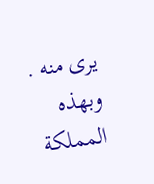يرى منه . وبهذه المملكة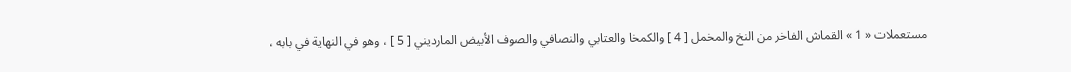مستعملات « 1 » القماش الفاخر من النخ والمخمل [ 4 ] والكمخا والعتابي والنصافي والصوف الأبيض المارديني [ 5 ] ، وهو في النهاية في بابه ،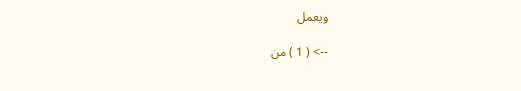ويعمل

--> ( 1 ) من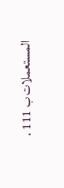المستعملات ب 111 .